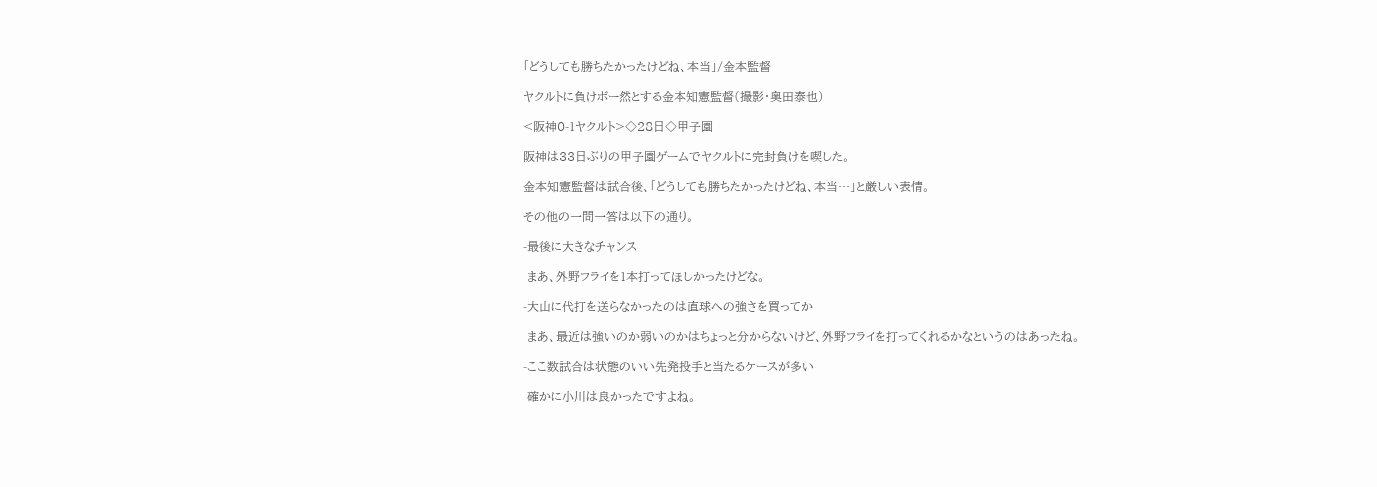「どうしても勝ちたかったけどね、本当」/金本監督

ヤクルトに負けボー然とする金本知憲監督(撮影・奥田泰也)

<阪神0-1ヤクルト>◇28日◇甲子園

阪神は33日ぶりの甲子園ゲームでヤクルトに完封負けを喫した。

金本知憲監督は試合後、「どうしても勝ちたかったけどね、本当…」と厳しい表情。

その他の一問一答は以下の通り。

-最後に大きなチャンス

 まあ、外野フライを1本打ってほしかったけどな。

-大山に代打を送らなかったのは直球への強さを買ってか

 まあ、最近は強いのか弱いのかはちょっと分からないけど、外野フライを打ってくれるかなというのはあったね。

-ここ数試合は状態のいい先発投手と当たるケースが多い

 確かに小川は良かったですよね。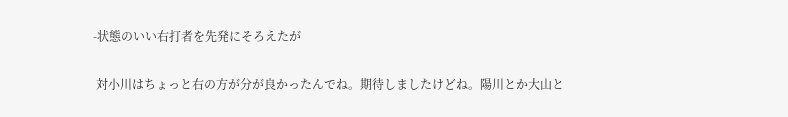-状態のいい右打者を先発にそろえたが

 対小川はちょっと右の方が分が良かったんでね。期待しましたけどね。陽川とか大山と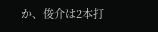か、俊介は2本打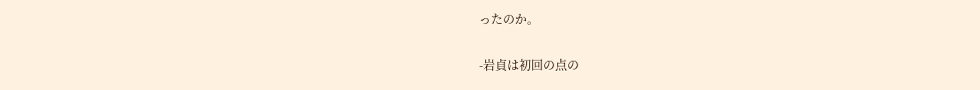ったのか。

-岩貞は初回の点の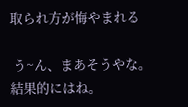取られ方が悔やまれる

 う~ん、まあそうやな。結果的にはね。